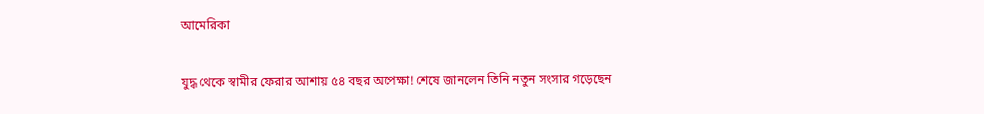আমেরিকা

যুদ্ধ থেকে স্বামীর ফেরার আশায় ৫৪ বছর অপেক্ষা! শেষে জানলেন তিনি নতুন সংসার গড়েছেন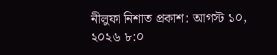নীলুফা নিশাত প্রকাশ: আগস্ট ১০, ২০২৬ ৮:০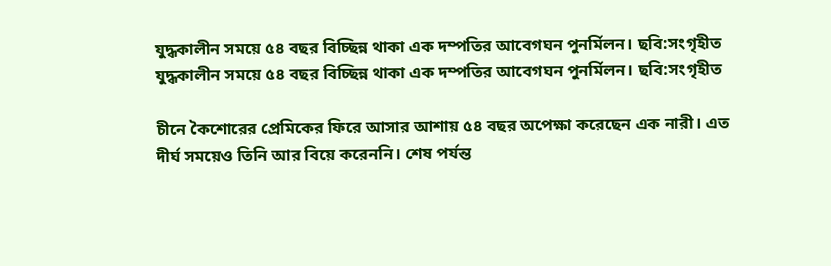যুদ্ধকালীন সময়ে ৫৪ বছর বিচ্ছিন্ন থাকা এক দম্পতির আবেগঘন পুনর্মিলন। ছবি:সংগৃহীত
যুদ্ধকালীন সময়ে ৫৪ বছর বিচ্ছিন্ন থাকা এক দম্পতির আবেগঘন পুনর্মিলন। ছবি:সংগৃহীত

চীনে কৈশোরের প্রেমিকের ফিরে আসার আশায় ৫৪ বছর অপেক্ষা করেছেন এক নারী। এত দীর্ঘ সময়েও তিনি আর বিয়ে করেননি। শেষ পর্যন্ত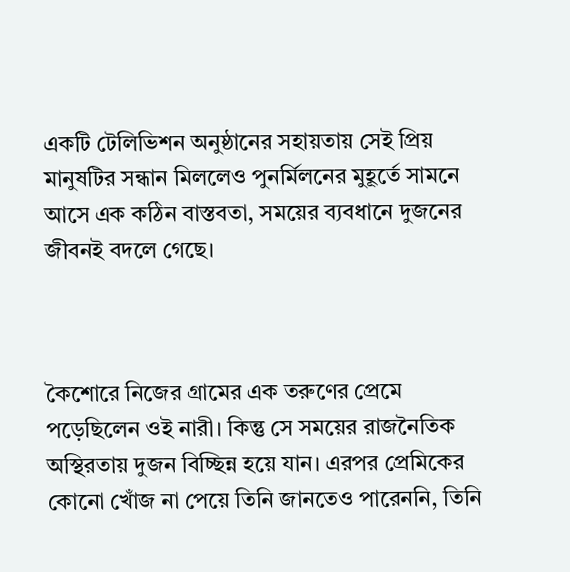একটি টেলিভিশন অনুষ্ঠানের সহায়তায় সেই প্রিয় মানুষটির সন্ধান মিললেও পুনর্মিলনের মুহূর্তে সামনে আসে এক কঠিন বাস্তবতা, সময়ের ব্যবধানে দুজনের জীবনই বদলে গেছে।



কৈশোরে নিজের গ্রামের এক তরুণের প্রেমে পড়েছিলেন ওই নারী। কিন্তু সে সময়ের রাজনৈতিক অস্থিরতায় দুজন বিচ্ছিন্ন হয়ে যান। এরপর প্রেমিকের কোনো খোঁজ না পেয়ে তিনি জানতেও পারেননি, তিনি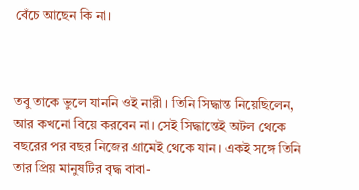বেঁচে আছেন কি না।



তবু তাকে ভুলে যাননি ওই নারী। তিনি সিদ্ধান্ত নিয়েছিলেন, আর কখনো বিয়ে করবেন না। সেই সিদ্ধান্তেই অটল থেকে বছরের পর বছর নিজের গ্রামেই থেকে যান। একই সঙ্গে তিনি তার প্রিয় মানুষটির বৃদ্ধ বাবা-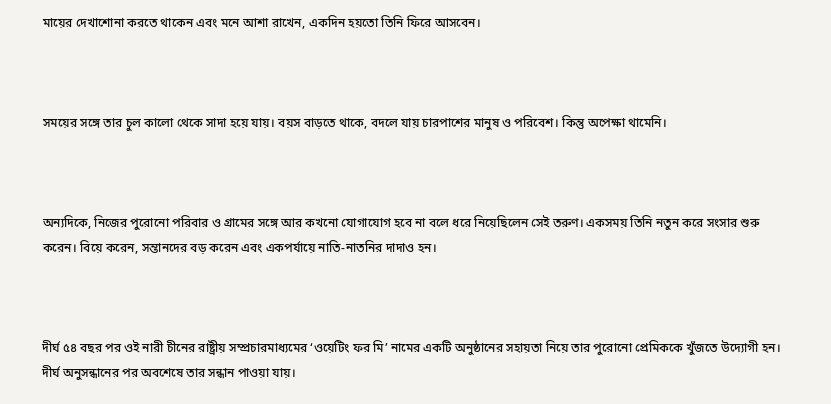মায়ের দেখাশোনা করতে থাকেন এবং মনে আশা রাখেন, একদিন হয়তো তিনি ফিরে আসবেন।



সময়ের সঙ্গে তার চুল কালো থেকে সাদা হয়ে যায়। বয়স বাড়তে থাকে, বদলে যায় চারপাশের মানুষ ও পরিবেশ। কিন্তু অপেক্ষা থামেনি।



অন্যদিকে, নিজের পুরোনো পরিবার ও গ্রামের সঙ্গে আর কখনো যোগাযোগ হবে না বলে ধরে নিয়েছিলেন সেই তরুণ। একসময় তিনি নতুন করে সংসার শুরু করেন। বিয়ে করেন, সন্তানদের বড় করেন এবং একপর্যায়ে নাতি-নাতনির দাদাও হন।



দীর্ঘ ৫৪ বছর পর ওই নারী চীনের রাষ্ট্রীয় সম্প্রচারমাধ্যমের ‘ওয়েটিং ফর মি’ নামের একটি অনুষ্ঠানের সহায়তা নিয়ে তার পুরোনো প্রেমিককে খুঁজতে উদ্যোগী হন। দীর্ঘ অনুসন্ধানের পর অবশেষে তার সন্ধান পাওয়া যায়।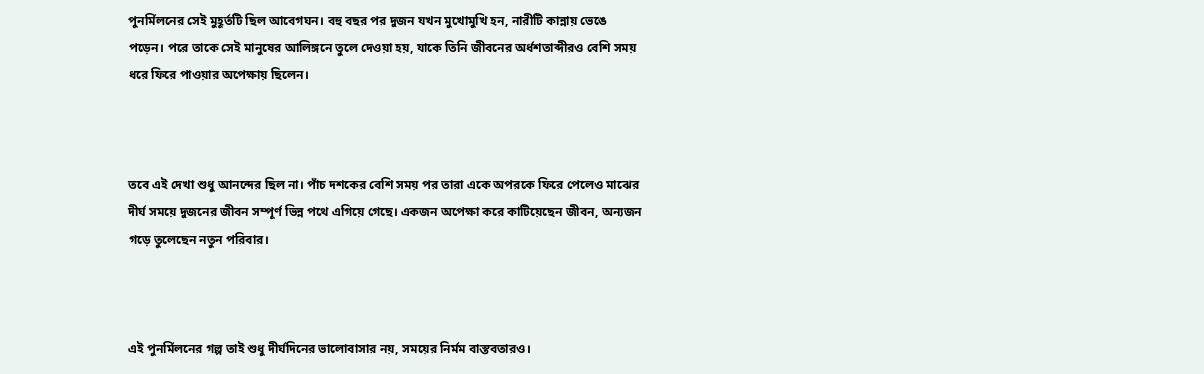পুনর্মিলনের সেই মুহূর্তটি ছিল আবেগঘন। বহু বছর পর দুজন যখন মুখোমুখি হন, নারীটি কান্নায় ভেঙে পড়েন। পরে তাকে সেই মানুষের আলিঙ্গনে তুলে দেওয়া হয়, যাকে তিনি জীবনের অর্ধশতাব্দীরও বেশি সময় ধরে ফিরে পাওয়ার অপেক্ষায় ছিলেন।



তবে এই দেখা শুধু আনন্দের ছিল না। পাঁচ দশকের বেশি সময় পর তারা একে অপরকে ফিরে পেলেও মাঝের দীর্ঘ সময়ে দুজনের জীবন সম্পূর্ণ ভিন্ন পথে এগিয়ে গেছে। একজন অপেক্ষা করে কাটিয়েছেন জীবন, অন্যজন গড়ে তুলেছেন নতুন পরিবার।



এই পুনর্মিলনের গল্প তাই শুধু দীর্ঘদিনের ভালোবাসার নয়, সময়ের নির্মম বাস্তবতারও।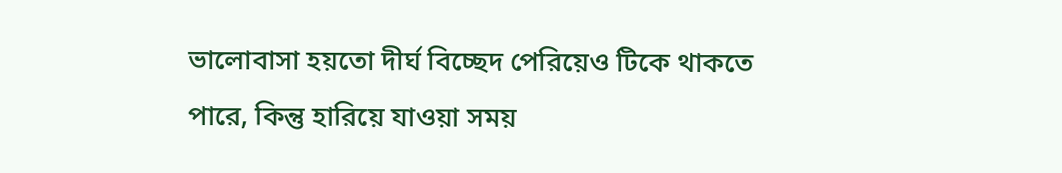ভালোবাসা হয়তো দীর্ঘ বিচ্ছেদ পেরিয়েও টিকে থাকতে পারে, কিন্তু হারিয়ে যাওয়া সময়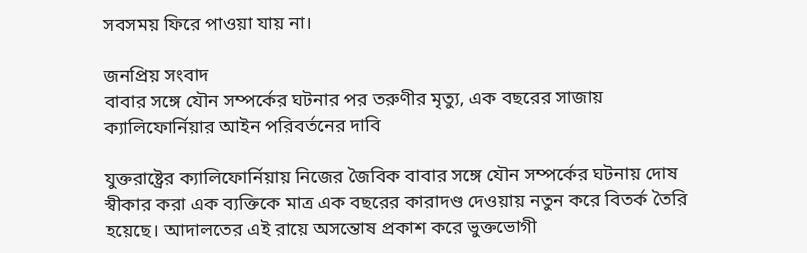সবসময় ফিরে পাওয়া যায় না।

জনপ্রিয় সংবাদ
বাবার সঙ্গে যৌন সম্পর্কের ঘটনার পর তরুণীর মৃত্যু, এক বছরের সাজায় ক্যালিফোর্নিয়ার আইন পরিবর্তনের দাবি

যুক্তরাষ্ট্রের ক্যালিফোর্নিয়ায় নিজের জৈবিক বাবার সঙ্গে যৌন সম্পর্কের ঘটনায় দোষ স্বীকার করা এক ব্যক্তিকে মাত্র এক বছরের কারাদণ্ড দেওয়ায় নতুন করে বিতর্ক তৈরি হয়েছে। আদালতের এই রায়ে অসন্তোষ প্রকাশ করে ভুক্তভোগী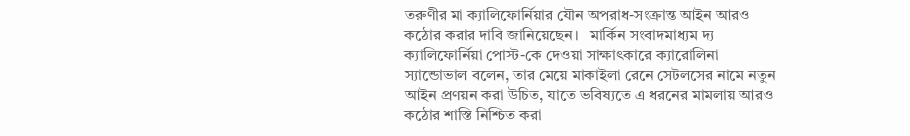তরুণীর মা ক্যালিফোর্নিয়ার যৌন অপরাধ-সংক্রান্ত আইন আরও কঠোর করার দাবি জানিয়েছেন।   মার্কিন সংবাদমাধ্যম দ্য ক্যালিফোর্নিয়া পোস্ট-কে দেওয়া সাক্ষাৎকারে ক্যারোলিনা স্যান্ডোভাল বলেন, তার মেয়ে মাকাইলা রেনে সেটলসের নামে নতুন আইন প্রণয়ন করা উচিত, যাতে ভবিষ্যতে এ ধরনের মামলায় আরও কঠোর শাস্তি নিশ্চিত করা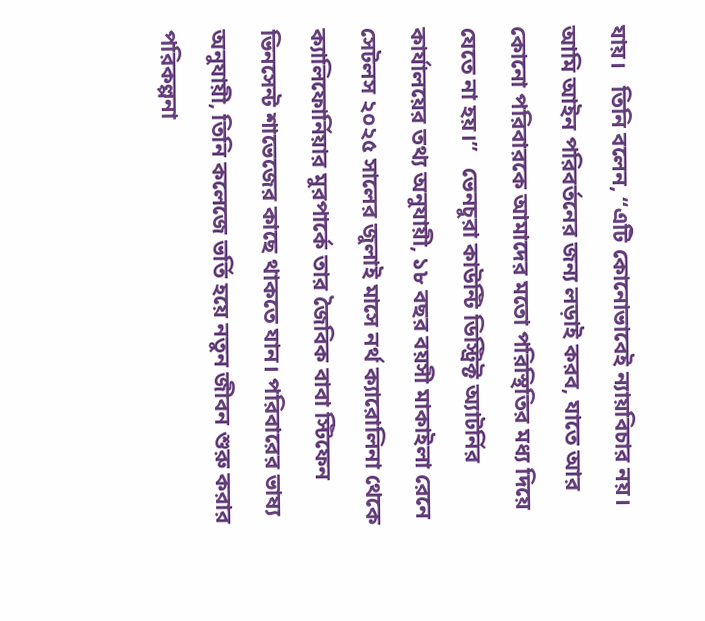যায়।   তিনি বলেন, “এটি কোনোভাবেই ন্যায়বিচার নয়। আমি আইন পরিবর্তনের জন্য লড়াই করব, যাতে আর কোনো পরিবারকে আমাদের মতো পরিস্থিতির মধ্য দিয়ে যেতে না হয়।”   ভেনচুরা কাউন্টি ডিস্ট্রিক্ট অ্যাটর্নির কার্যালয়ের তথ্য অনুযায়ী, ১৮ বছর বয়সী মাকাইলা রেনে সেটলস ২০২৫ সালের জুলাই মাসে নর্থ ক্যারোলিনা থেকে ক্যালিফোর্নিয়ার মুরপার্কে তার জৈবিক বাবা স্টিফেন ভিনসেন্ট শাভেজের কাছে থাকতে যান। পরিবারের ভাষ্য অনুযায়ী, তিনি কলেজে ভর্তি হয়ে নতুন জীবন শুরু করার পরিকল্পনা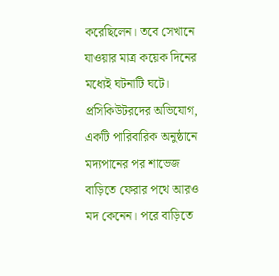করেছিলেন। তবে সেখানে যাওয়ার মাত্র কয়েক দিনের মধ্যেই ঘটনাটি ঘটে।   প্রসিকিউটরদের অভিযোগ, একটি পারিবারিক অনুষ্ঠানে মদ্যপানের পর শাভেজ বাড়িতে ফেরার পথে আরও মদ কেনেন। পরে বাড়িতে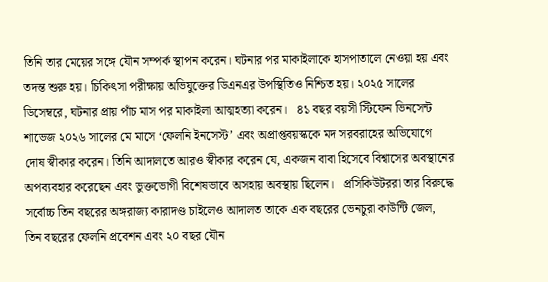তিনি তার মেয়ের সঙ্গে যৌন সম্পর্ক স্থাপন করেন। ঘটনার পর মাকাইলাকে হাসপাতালে নেওয়া হয় এবং তদন্ত শুরু হয়। চিকিৎসা পরীক্ষায় অভিযুক্তের ডিএনএর উপস্থিতিও নিশ্চিত হয়। ২০২৫ সালের ডিসেম্বরে, ঘটনার প্রায় পাঁচ মাস পর মাকাইলা আত্মহত্যা করেন।   ৪১ বছর বয়সী স্টিফেন ভিনসেন্ট শাভেজ ২০২৬ সালের মে মাসে ‘ফেলনি ইনসেস্ট’ এবং অপ্রাপ্তবয়স্ককে মদ সরবরাহের অভিযোগে দোষ স্বীকার করেন। তিনি আদালতে আরও স্বীকার করেন যে, একজন বাবা হিসেবে বিশ্বাসের অবস্থানের অপব্যবহার করেছেন এবং ভুক্তভোগী বিশেষভাবে অসহায় অবস্থায় ছিলেন।   প্রসিকিউটররা তার বিরুদ্ধে সর্বোচ্চ তিন বছরের অঙ্গরাজ্য কারাদণ্ড চাইলেও আদালত তাকে এক বছরের ভেনচুরা কাউন্টি জেল, তিন বছরের ফেলনি প্রবেশন এবং ২০ বছর যৌন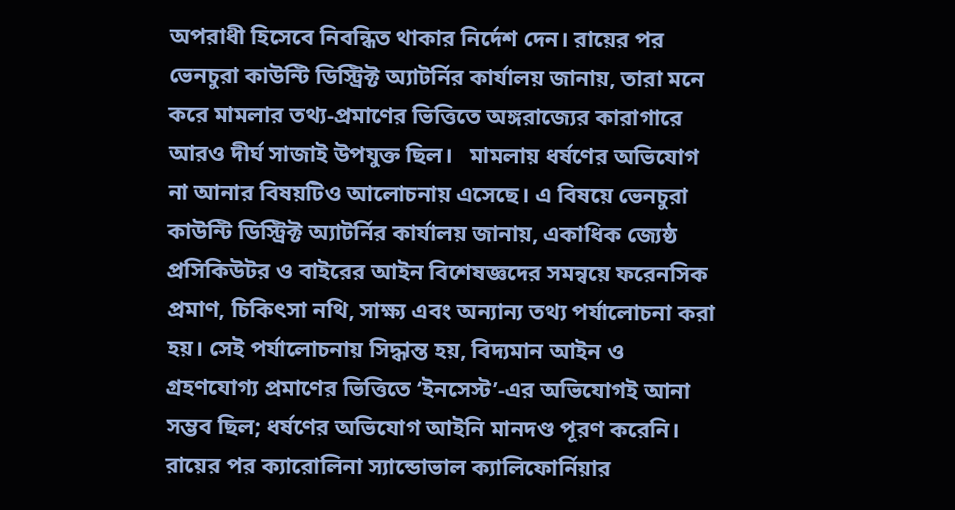অপরাধী হিসেবে নিবন্ধিত থাকার নির্দেশ দেন। রায়ের পর ভেনচুরা কাউন্টি ডিস্ট্রিক্ট অ্যাটর্নির কার্যালয় জানায়, তারা মনে করে মামলার তথ্য-প্রমাণের ভিত্তিতে অঙ্গরাজ্যের কারাগারে আরও দীর্ঘ সাজাই উপযুক্ত ছিল।   মামলায় ধর্ষণের অভিযোগ না আনার বিষয়টিও আলোচনায় এসেছে। এ বিষয়ে ভেনচুরা কাউন্টি ডিস্ট্রিক্ট অ্যাটর্নির কার্যালয় জানায়, একাধিক জ্যেষ্ঠ প্রসিকিউটর ও বাইরের আইন বিশেষজ্ঞদের সমন্বয়ে ফরেনসিক প্রমাণ, চিকিৎসা নথি, সাক্ষ্য এবং অন্যান্য তথ্য পর্যালোচনা করা হয়। সেই পর্যালোচনায় সিদ্ধান্ত হয়, বিদ্যমান আইন ও গ্রহণযোগ্য প্রমাণের ভিত্তিতে ‘ইনসেস্ট’-এর অভিযোগই আনা সম্ভব ছিল; ধর্ষণের অভিযোগ আইনি মানদণ্ড পূরণ করেনি।   রায়ের পর ক্যারোলিনা স্যান্ডোভাল ক্যালিফোর্নিয়ার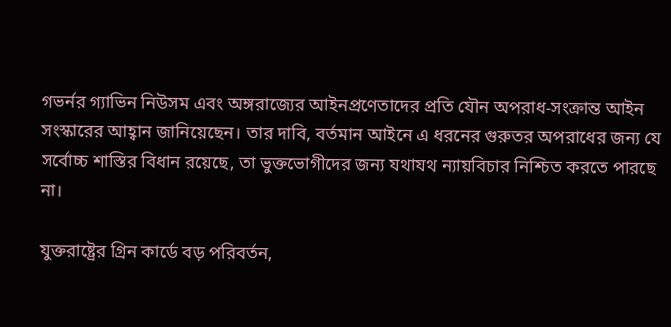গভর্নর গ্যাভিন নিউসম এবং অঙ্গরাজ্যের আইনপ্রণেতাদের প্রতি যৌন অপরাধ-সংক্রান্ত আইন সংস্কারের আহ্বান জানিয়েছেন। তার দাবি, বর্তমান আইনে এ ধরনের গুরুতর অপরাধের জন্য যে সর্বোচ্চ শাস্তির বিধান রয়েছে, তা ভুক্তভোগীদের জন্য যথাযথ ন্যায়বিচার নিশ্চিত করতে পারছে না।

যুক্তরাষ্ট্রের গ্রিন কার্ডে বড় পরিবর্তন,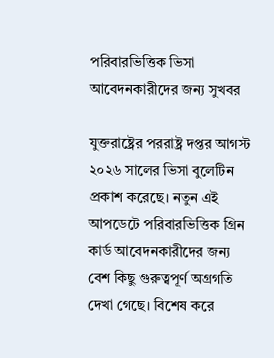পরিবারভিত্তিক ভিসা আবেদনকারীদের জন্য সুখবর

যুক্তরাষ্ট্রের পররাষ্ট্র দপ্তর আগস্ট ২০২৬ সালের ভিসা বুলেটিন প্রকাশ করেছে। নতুন এই আপডেটে পরিবারভিত্তিক গ্রিন কার্ড আবেদনকারীদের জন্য বেশ কিছু গুরুত্বপূর্ণ অগ্রগতি দেখা গেছে। বিশেষ করে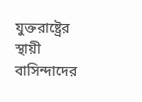যুক্তরাষ্ট্রের স্থায়ী বাসিন্দাদের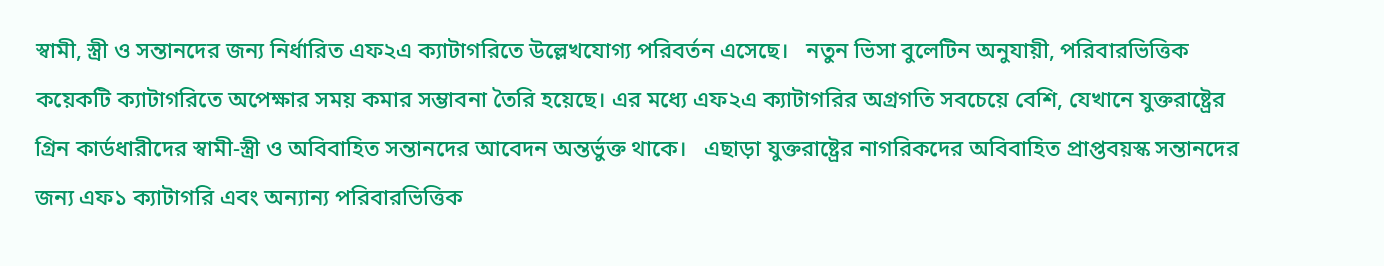স্বামী, স্ত্রী ও সন্তানদের জন্য নির্ধারিত এফ২এ ক্যাটাগরিতে উল্লেখযোগ্য পরিবর্তন এসেছে।   নতুন ভিসা বুলেটিন অনুযায়ী, পরিবারভিত্তিক কয়েকটি ক্যাটাগরিতে অপেক্ষার সময় কমার সম্ভাবনা তৈরি হয়েছে। এর মধ্যে এফ২এ ক্যাটাগরির অগ্রগতি সবচেয়ে বেশি, যেখানে যুক্তরাষ্ট্রের গ্রিন কার্ডধারীদের স্বামী-স্ত্রী ও অবিবাহিত সন্তানদের আবেদন অন্তর্ভুক্ত থাকে।   এছাড়া যুক্তরাষ্ট্রের নাগরিকদের অবিবাহিত প্রাপ্তবয়স্ক সন্তানদের জন্য এফ১ ক্যাটাগরি এবং অন্যান্য পরিবারভিত্তিক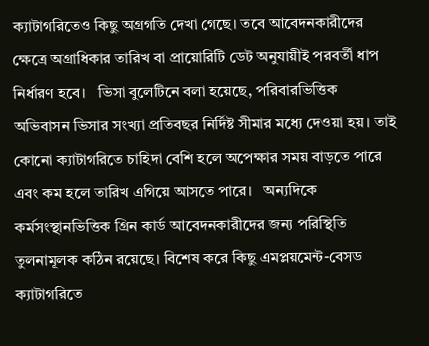ক্যাটাগরিতেও কিছু অগ্রগতি দেখা গেছে। তবে আবেদনকারীদের ক্ষেত্রে অগ্রাধিকার তারিখ বা প্রায়োরিটি ডেট অনুযায়ীই পরবর্তী ধাপ নির্ধারণ হবে।   ভিসা বুলেটিনে বলা হয়েছে, পরিবারভিত্তিক অভিবাসন ভিসার সংখ্যা প্রতিবছর নির্দিষ্ট সীমার মধ্যে দেওয়া হয়। তাই কোনো ক্যাটাগরিতে চাহিদা বেশি হলে অপেক্ষার সময় বাড়তে পারে এবং কম হলে তারিখ এগিয়ে আসতে পারে।   অন্যদিকে কর্মসংস্থানভিত্তিক গ্রিন কার্ড আবেদনকারীদের জন্য পরিস্থিতি তুলনামূলক কঠিন রয়েছে। বিশেষ করে কিছু এমপ্লয়মেন্ট-বেসড ক্যাটাগরিতে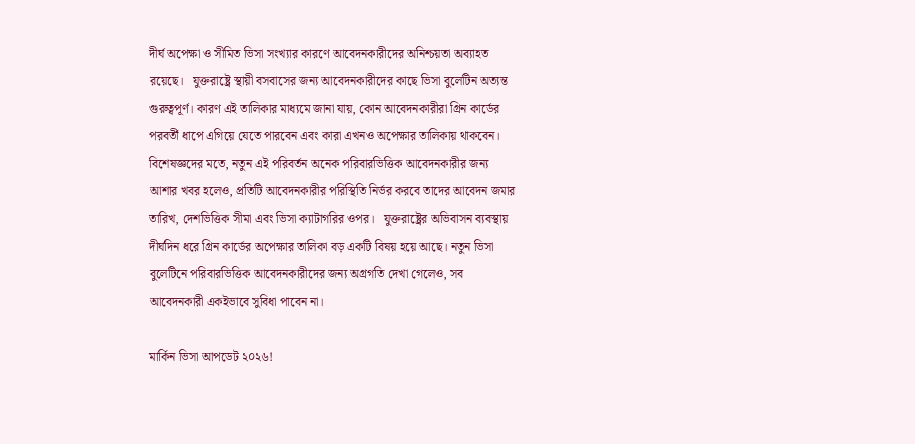দীর্ঘ অপেক্ষা ও সীমিত ভিসা সংখ্যার কারণে আবেদনকারীদের অনিশ্চয়তা অব্যাহত রয়েছে।   যুক্তরাষ্ট্রে স্থায়ী বসবাসের জন্য আবেদনকারীদের কাছে ভিসা বুলেটিন অত্যন্ত গুরুত্বপূর্ণ। কারণ এই তালিকার মাধ্যমে জানা যায়, কোন আবেদনকারীরা গ্রিন কার্ডের পরবর্তী ধাপে এগিয়ে যেতে পারবেন এবং কারা এখনও অপেক্ষার তালিকায় থাকবেন।   বিশেষজ্ঞদের মতে, নতুন এই পরিবর্তন অনেক পরিবারভিত্তিক আবেদনকারীর জন্য আশার খবর হলেও, প্রতিটি আবেদনকারীর পরিস্থিতি নির্ভর করবে তাদের আবেদন জমার তারিখ, দেশভিত্তিক সীমা এবং ভিসা ক্যাটাগরির ওপর।   যুক্তরাষ্ট্রের অভিবাসন ব্যবস্থায় দীর্ঘদিন ধরে গ্রিন কার্ডের অপেক্ষার তালিকা বড় একটি বিষয় হয়ে আছে। নতুন ভিসা বুলেটিনে পরিবারভিত্তিক আবেদনকারীদের জন্য অগ্রগতি দেখা গেলেও, সব আবেদনকারী একইভাবে সুবিধা পাবেন না।

মার্কিন ভিসা আপডেট ২০২৬!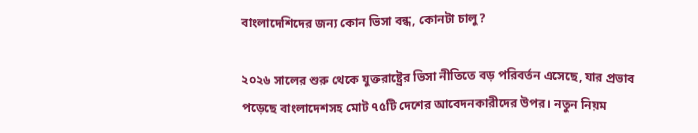বাংলাদেশিদের জন্য কোন ভিসা বন্ধ, কোনটা চালু?

২০২৬ সালের শুরু থেকে যুক্তরাষ্ট্রের ভিসা নীতিতে বড় পরিবর্তন এসেছে, যার প্রভাব পড়েছে বাংলাদেশসহ মোট ৭৫টি দেশের আবেদনকারীদের উপর। নতুন নিয়ম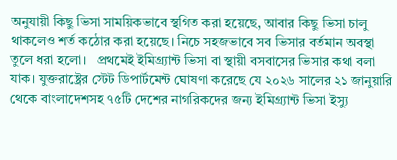অনুযায়ী কিছু ভিসা সাময়িকভাবে স্থগিত করা হয়েছে, আবার কিছু ভিসা চালু থাকলেও শর্ত কঠোর করা হয়েছে। নিচে সহজভাবে সব ভিসার বর্তমান অবস্থা তুলে ধরা হলো।   প্রথমেই ইমিগ্র্যান্ট ভিসা বা স্থায়ী বসবাসের ভিসার কথা বলা যাক। যুক্তরাষ্ট্রের স্টেট ডিপার্টমেন্ট ঘোষণা করেছে যে ২০২৬ সালের ২১ জানুয়ারি থেকে বাংলাদেশসহ ৭৫টি দেশের নাগরিকদের জন্য ইমিগ্র্যান্ট ভিসা ইস্যু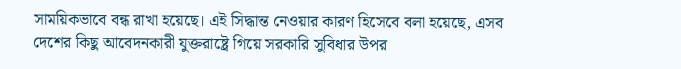সাময়িকভাবে বন্ধ রাখা হয়েছে। এই সিদ্ধান্ত নেওয়ার কারণ হিসেবে বলা হয়েছে, এসব দেশের কিছু আবেদনকারী যুক্তরাষ্ট্রে গিয়ে সরকারি সুবিধার উপর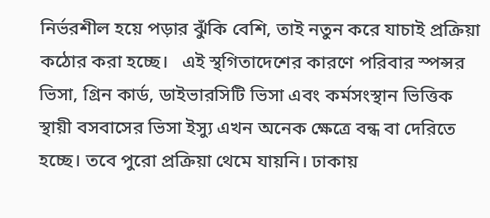নির্ভরশীল হয়ে পড়ার ঝুঁকি বেশি, তাই নতুন করে যাচাই প্রক্রিয়া কঠোর করা হচ্ছে।   এই স্থগিতাদেশের কারণে পরিবার স্পন্সর ভিসা, গ্রিন কার্ড, ডাইভারসিটি ভিসা এবং কর্মসংস্থান ভিত্তিক স্থায়ী বসবাসের ভিসা ইস্যু এখন অনেক ক্ষেত্রে বন্ধ বা দেরিতে হচ্ছে। তবে পুরো প্রক্রিয়া থেমে যায়নি। ঢাকায়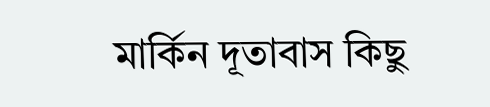মার্কিন দূতাবাস কিছু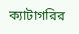ক্যাটাগরির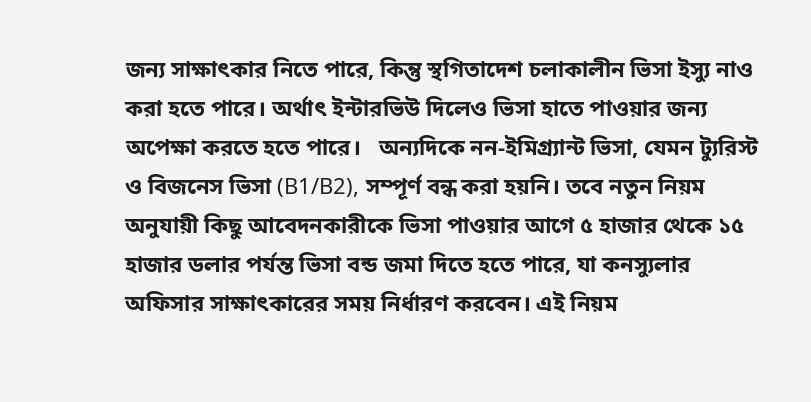জন্য সাক্ষাৎকার নিতে পারে, কিন্তু স্থগিতাদেশ চলাকালীন ভিসা ইস্যু নাও করা হতে পারে। অর্থাৎ ইন্টারভিউ দিলেও ভিসা হাতে পাওয়ার জন্য অপেক্ষা করতে হতে পারে।   অন্যদিকে নন-ইমিগ্র্যান্ট ভিসা, যেমন ট্যুরিস্ট ও বিজনেস ভিসা (B1/B2), সম্পূর্ণ বন্ধ করা হয়নি। তবে নতুন নিয়ম অনুযায়ী কিছু আবেদনকারীকে ভিসা পাওয়ার আগে ৫ হাজার থেকে ১৫ হাজার ডলার পর্যন্ত ভিসা বন্ড জমা দিতে হতে পারে, যা কনস্যুলার অফিসার সাক্ষাৎকারের সময় নির্ধারণ করবেন। এই নিয়ম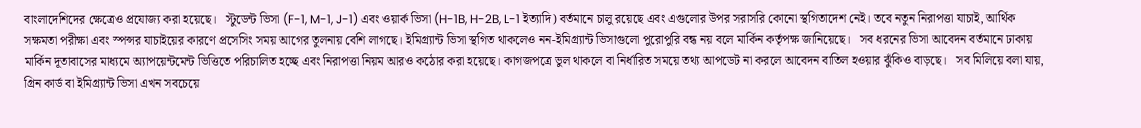বাংলাদেশিদের ক্ষেত্রেও প্রযোজ্য করা হয়েছে।   স্টুডেন্ট ভিসা (F-1, M-1, J-1) এবং ওয়ার্ক ভিসা (H-1B, H-2B, L-1 ইত্যাদি) বর্তমানে চালু রয়েছে এবং এগুলোর উপর সরাসরি কোনো স্থগিতাদেশ নেই। তবে নতুন নিরাপত্তা যাচাই, আর্থিক সক্ষমতা পরীক্ষা এবং স্পন্সর যাচাইয়ের কারণে প্রসেসিং সময় আগের তুলনায় বেশি লাগছে। ইমিগ্র্যান্ট ভিসা স্থগিত থাকলেও নন-ইমিগ্র্যান্ট ভিসাগুলো পুরোপুরি বন্ধ নয় বলে মার্কিন কর্তৃপক্ষ জানিয়েছে।   সব ধরনের ভিসা আবেদন বর্তমানে ঢাকায় মার্কিন দূতাবাসের মাধ্যমে অ্যাপয়েন্টমেন্ট ভিত্তিতে পরিচালিত হচ্ছে এবং নিরাপত্তা নিয়ম আরও কঠোর করা হয়েছে। কাগজপত্রে ভুল থাকলে বা নির্ধারিত সময়ে তথ্য আপডেট না করলে আবেদন বাতিল হওয়ার ঝুঁকিও বাড়ছে।   সব মিলিয়ে বলা যায়, গ্রিন কার্ড বা ইমিগ্র্যান্ট ভিসা এখন সবচেয়ে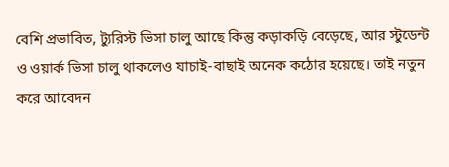বেশি প্রভাবিত, ট্যুরিস্ট ভিসা চালু আছে কিন্তু কড়াকড়ি বেড়েছে, আর স্টুডেন্ট ও ওয়ার্ক ভিসা চালু থাকলেও যাচাই-বাছাই অনেক কঠোর হয়েছে। তাই নতুন করে আবেদন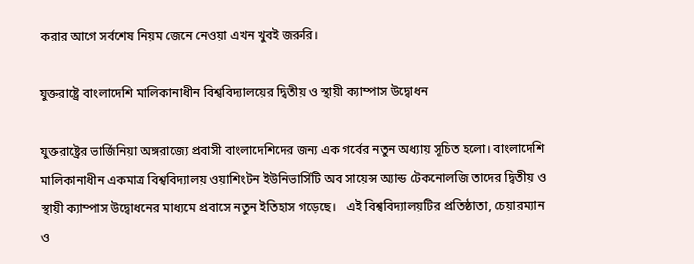করার আগে সর্বশেষ নিয়ম জেনে নেওয়া এখন খুবই জরুরি।

যুক্তরাষ্ট্রে বাংলাদেশি মালিকানাধীন বিশ্ববিদ্যালয়ের দ্বিতীয় ও স্থায়ী ক্যাম্পাস উদ্বোধন

যুক্তরাষ্ট্রের ভার্জিনিয়া অঙ্গরাজ্যে প্রবাসী বাংলাদেশিদের জন্য এক গর্বের নতুন অধ্যায় সূচিত হলো। বাংলাদেশি মালিকানাধীন একমাত্র বিশ্ববিদ্যালয় ওয়াশিংটন ইউনিভার্সিটি অব সায়েন্স অ্যান্ড টেকনোলজি তাদের দ্বিতীয় ও স্থায়ী ক্যাম্পাস উদ্বোধনের মাধ্যমে প্রবাসে নতুন ইতিহাস গড়েছে।   এই বিশ্ববিদ্যালয়টির প্রতিষ্ঠাতা, চেয়ারম্যান ও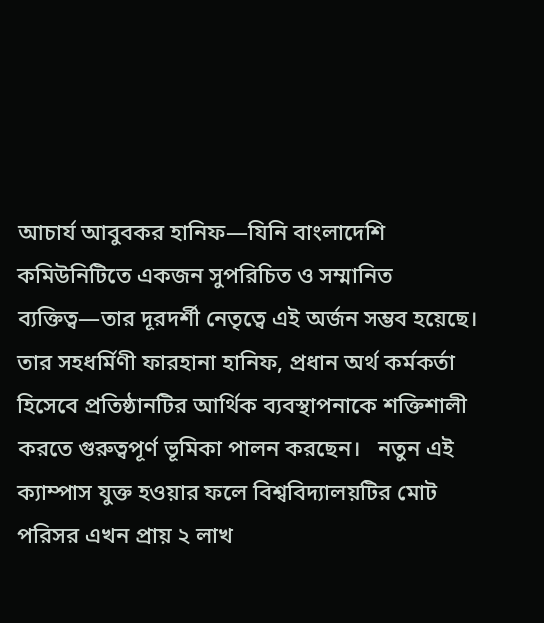আচার্য আবুবকর হানিফ—যিনি বাংলাদেশি কমিউনিটিতে একজন সুপরিচিত ও সম্মানিত ব্যক্তিত্ব—তার দূরদর্শী নেতৃত্বে এই অর্জন সম্ভব হয়েছে। তার সহধর্মিণী ফারহানা হানিফ, প্রধান অর্থ কর্মকর্তা হিসেবে প্রতিষ্ঠানটির আর্থিক ব্যবস্থাপনাকে শক্তিশালী করতে গুরুত্বপূর্ণ ভূমিকা পালন করছেন।   নতুন এই ক্যাম্পাস যুক্ত হওয়ার ফলে বিশ্ববিদ্যালয়টির মোট পরিসর এখন প্রায় ২ লাখ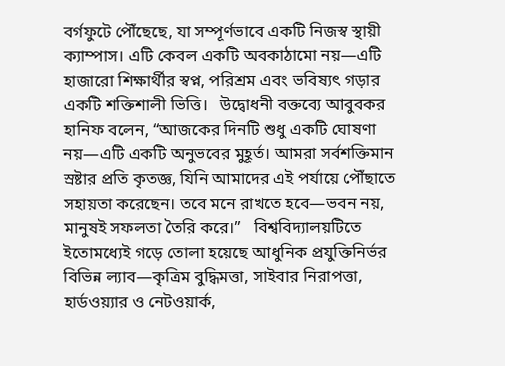বর্গফুটে পৌঁছেছে, যা সম্পূর্ণভাবে একটি নিজস্ব স্থায়ী ক্যাম্পাস। এটি কেবল একটি অবকাঠামো নয়—এটি হাজারো শিক্ষার্থীর স্বপ্ন, পরিশ্রম এবং ভবিষ্যৎ গড়ার একটি শক্তিশালী ভিত্তি।   উদ্বোধনী বক্তব্যে আবুবকর হানিফ বলেন, “আজকের দিনটি শুধু একটি ঘোষণা নয়—এটি একটি অনুভবের মুহূর্ত। আমরা সর্বশক্তিমান স্রষ্টার প্রতি কৃতজ্ঞ, যিনি আমাদের এই পর্যায়ে পৌঁছাতে সহায়তা করেছেন। তবে মনে রাখতে হবে—ভবন নয়, মানুষই সফলতা তৈরি করে।”   বিশ্ববিদ্যালয়টিতে ইতোমধ্যেই গড়ে তোলা হয়েছে আধুনিক প্রযুক্তিনির্ভর বিভিন্ন ল্যাব—কৃত্রিম বুদ্ধিমত্তা, সাইবার নিরাপত্তা, হার্ডওয়্যার ও নেটওয়ার্ক,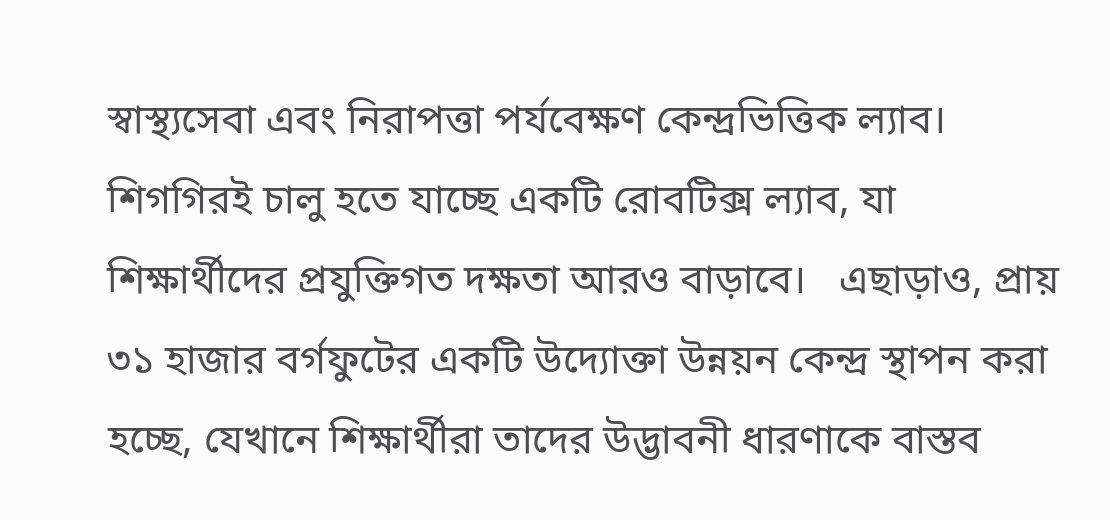স্বাস্থ্যসেবা এবং নিরাপত্তা পর্যবেক্ষণ কেন্দ্রভিত্তিক ল্যাব। শিগগিরই চালু হতে যাচ্ছে একটি রোবটিক্স ল্যাব, যা শিক্ষার্থীদের প্রযুক্তিগত দক্ষতা আরও বাড়াবে।   এছাড়াও, প্রায় ৩১ হাজার বর্গফুটের একটি উদ্যোক্তা উন্নয়ন কেন্দ্র স্থাপন করা হচ্ছে, যেখানে শিক্ষার্থীরা তাদের উদ্ভাবনী ধারণাকে বাস্তব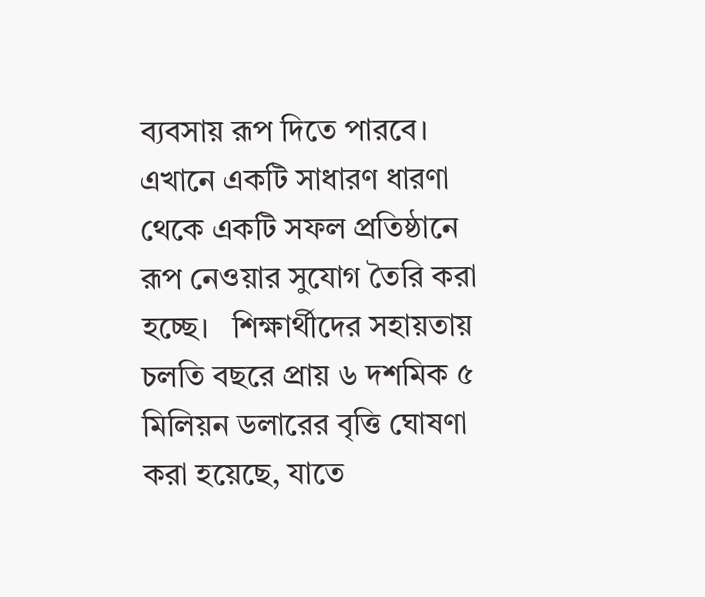ব্যবসায় রূপ দিতে পারবে। এখানে একটি সাধারণ ধারণা থেকে একটি সফল প্রতিষ্ঠানে রূপ নেওয়ার সুযোগ তৈরি করা হচ্ছে।   শিক্ষার্থীদের সহায়তায় চলতি বছরে প্রায় ৬ দশমিক ৫ মিলিয়ন ডলারের বৃত্তি ঘোষণা করা হয়েছে, যাতে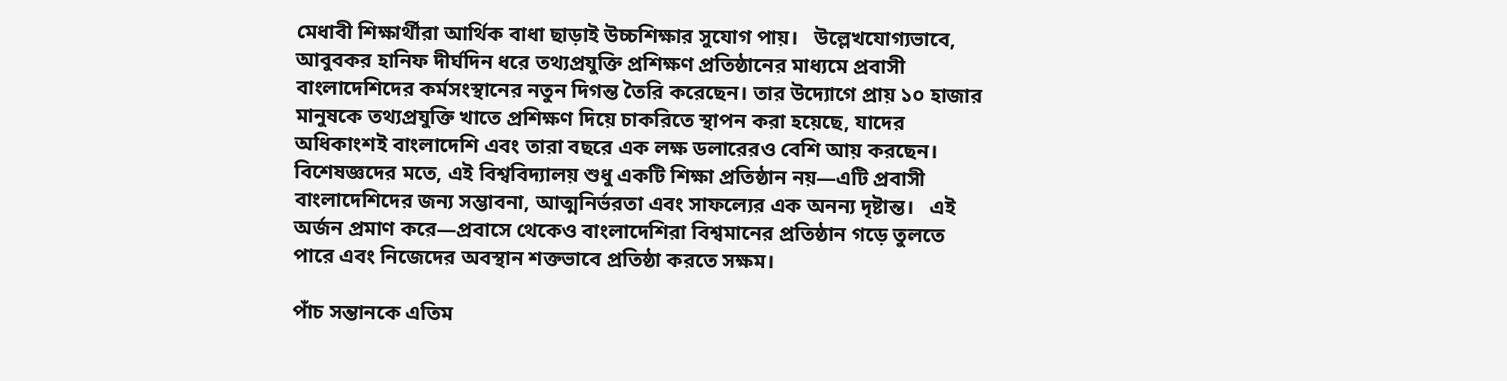মেধাবী শিক্ষার্থীরা আর্থিক বাধা ছাড়াই উচ্চশিক্ষার সুযোগ পায়।   উল্লেখযোগ্যভাবে, আবুবকর হানিফ দীর্ঘদিন ধরে তথ্যপ্রযুক্তি প্রশিক্ষণ প্রতিষ্ঠানের মাধ্যমে প্রবাসী বাংলাদেশিদের কর্মসংস্থানের নতুন দিগন্ত তৈরি করেছেন। তার উদ্যোগে প্রায় ১০ হাজার মানুষকে তথ্যপ্রযুক্তি খাতে প্রশিক্ষণ দিয়ে চাকরিতে স্থাপন করা হয়েছে, যাদের অধিকাংশই বাংলাদেশি এবং তারা বছরে এক লক্ষ ডলারেরও বেশি আয় করছেন।   বিশেষজ্ঞদের মতে, এই বিশ্ববিদ্যালয় শুধু একটি শিক্ষা প্রতিষ্ঠান নয়—এটি প্রবাসী বাংলাদেশিদের জন্য সম্ভাবনা, আত্মনির্ভরতা এবং সাফল্যের এক অনন্য দৃষ্টান্ত।   এই অর্জন প্রমাণ করে—প্রবাসে থেকেও বাংলাদেশিরা বিশ্বমানের প্রতিষ্ঠান গড়ে তুলতে পারে এবং নিজেদের অবস্থান শক্তভাবে প্রতিষ্ঠা করতে সক্ষম।

পাঁচ সন্তানকে এতিম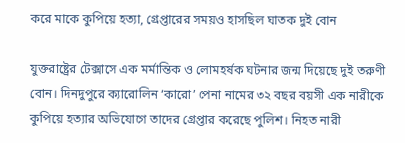করে মাকে কুপিয়ে হত্যা, গ্রেপ্তারের সময়ও হাসছিল ঘাতক দুই বোন

যুক্তরাষ্ট্রের টেক্সাসে এক মর্মান্তিক ও লোমহর্ষক ঘটনার জন্ম দিয়েছে দুই তরুণী বোন। দিনদুপুরে ক্যারোলিন ‘কারো’ পেনা নামের ৩২ বছর বয়সী এক নারীকে কুপিয়ে হত্যার অভিযোগে তাদের গ্রেপ্তার করেছে পুলিশ। নিহত নারী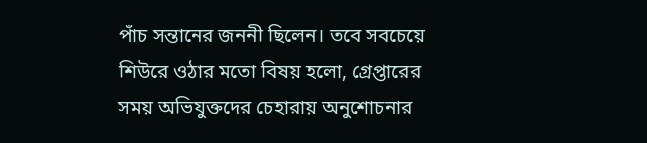পাঁচ সন্তানের জননী ছিলেন। তবে সবচেয়ে শিউরে ওঠার মতো বিষয় হলো, গ্রেপ্তারের সময় অভিযুক্তদের চেহারায় অনুশোচনার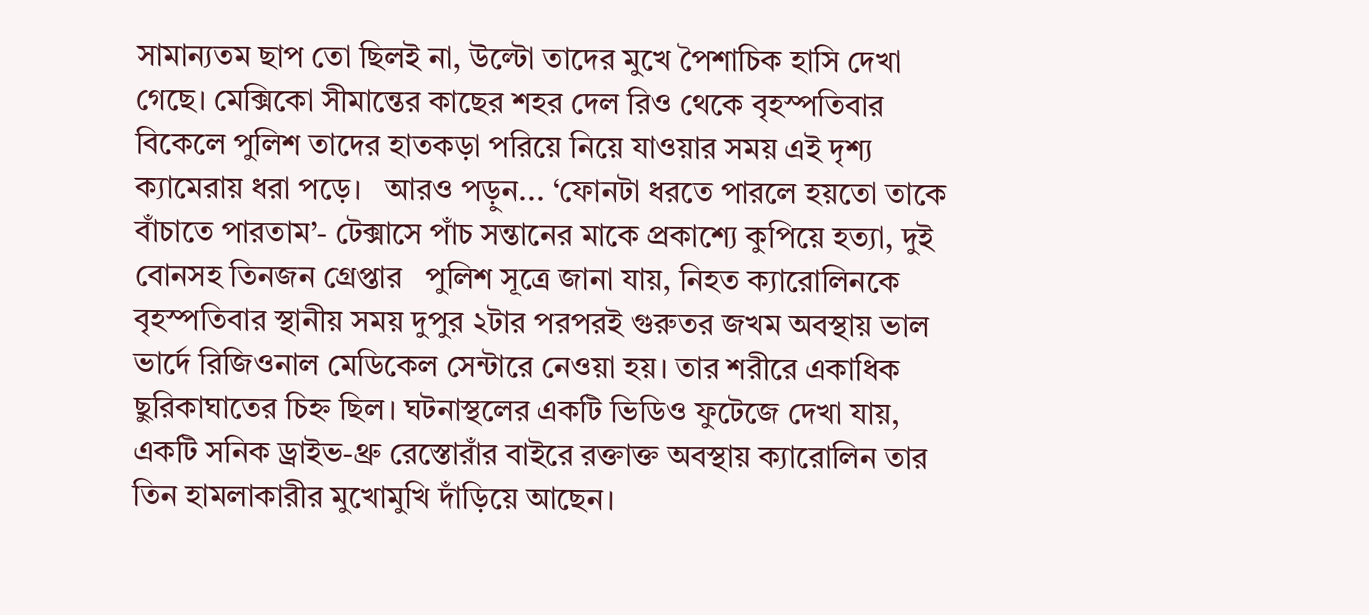সামান্যতম ছাপ তো ছিলই না, উল্টো তাদের মুখে পৈশাচিক হাসি দেখা গেছে। মেক্সিকো সীমান্তের কাছের শহর দেল রিও থেকে বৃহস্পতিবার বিকেলে পুলিশ তাদের হাতকড়া পরিয়ে নিয়ে যাওয়ার সময় এই দৃশ্য ক্যামেরায় ধরা পড়ে।   আরও পড়ুন... ‘ফোনটা ধরতে পারলে হয়তো তাকে বাঁচাতে পারতাম’- টেক্সাসে পাঁচ সন্তানের মাকে প্রকাশ্যে কুপিয়ে হত্যা, দুই বোনসহ তিনজন গ্রেপ্তার   পুলিশ সূত্রে জানা যায়, নিহত ক্যারোলিনকে বৃহস্পতিবার স্থানীয় সময় দুপুর ২টার পরপরই গুরুতর জখম অবস্থায় ভাল ভার্দে রিজিওনাল মেডিকেল সেন্টারে নেওয়া হয়। তার শরীরে একাধিক ছুরিকাঘাতের চিহ্ন ছিল। ঘটনাস্থলের একটি ভিডিও ফুটেজে দেখা যায়, একটি সনিক ড্রাইভ-থ্রু রেস্তোরাঁর বাইরে রক্তাক্ত অবস্থায় ক্যারোলিন তার তিন হামলাকারীর মুখোমুখি দাঁড়িয়ে আছেন।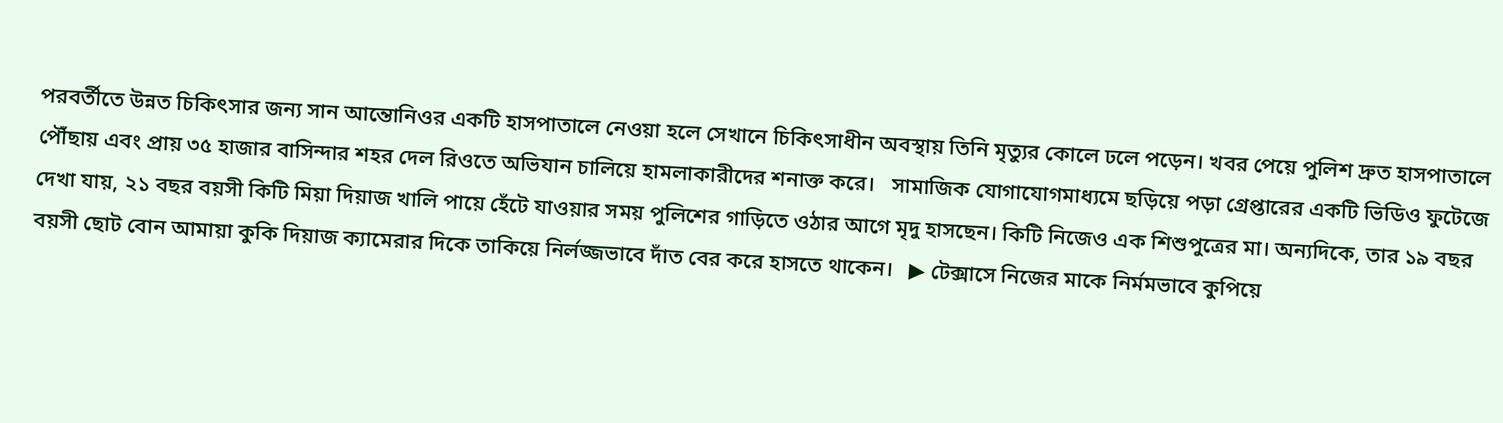পরবর্তীতে উন্নত চিকিৎসার জন্য সান আন্তোনিওর একটি হাসপাতালে নেওয়া হলে সেখানে চিকিৎসাধীন অবস্থায় তিনি মৃত্যুর কোলে ঢলে পড়েন। খবর পেয়ে পুলিশ দ্রুত হাসপাতালে পৌঁছায় এবং প্রায় ৩৫ হাজার বাসিন্দার শহর দেল রিওতে অভিযান চালিয়ে হামলাকারীদের শনাক্ত করে।   সামাজিক যোগাযোগমাধ্যমে ছড়িয়ে পড়া গ্রেপ্তারের একটি ভিডিও ফুটেজে দেখা যায়, ২১ বছর বয়সী কিটি মিয়া দিয়াজ খালি পায়ে হেঁটে যাওয়ার সময় পুলিশের গাড়িতে ওঠার আগে মৃদু হাসছেন। কিটি নিজেও এক শিশুপুত্রের মা। অন্যদিকে, তার ১৯ বছর বয়সী ছোট বোন আমায়া কুকি দিয়াজ ক্যামেরার দিকে তাকিয়ে নির্লজ্জভাবে দাঁত বের করে হাসতে থাকেন।   ▶ টেক্সাসে নিজের মাকে নির্মমভাবে কুপিয়ে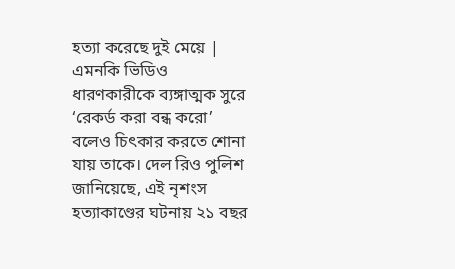হত্যা করেছে দুই মেয়ে |   এমনকি ভিডিও ধারণকারীকে ব্যঙ্গাত্মক সুরে ‘রেকর্ড করা বন্ধ করো’ বলেও চিৎকার করতে শোনা যায় তাকে। দেল রিও পুলিশ জানিয়েছে, এই নৃশংস হত্যাকাণ্ডের ঘটনায় ২১ বছর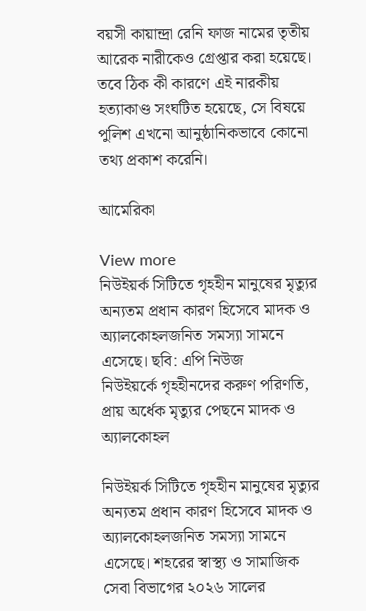বয়সী কায়ান্দ্রা রেনি ফাজ নামের তৃতীয় আরেক নারীকেও গ্রেপ্তার করা হয়েছে। তবে ঠিক কী কারণে এই নারকীয় হত্যাকাণ্ড সংঘটিত হয়েছে, সে বিষয়ে পুলিশ এখনো আনুষ্ঠানিকভাবে কোনো তথ্য প্রকাশ করেনি।

আমেরিকা

View more
নিউইয়র্ক সিটিতে গৃহহীন মানুষের মৃত্যুর অন্যতম প্রধান কারণ হিসেবে মাদক ও অ্যালকোহলজনিত সমস্যা সামনে এসেছে। ছবি: এপি নিউজ
নিউইয়র্কে গৃহহীনদের করুণ পরিণতি, প্রায় অর্ধেক মৃত্যুর পেছনে মাদক ও অ্যালকোহল

নিউইয়র্ক সিটিতে গৃহহীন মানুষের মৃত্যুর অন্যতম প্রধান কারণ হিসেবে মাদক ও অ্যালকোহলজনিত সমস্যা সামনে এসেছে। শহরের স্বাস্থ্য ও সামাজিক সেবা বিভাগের ২০২৬ সালের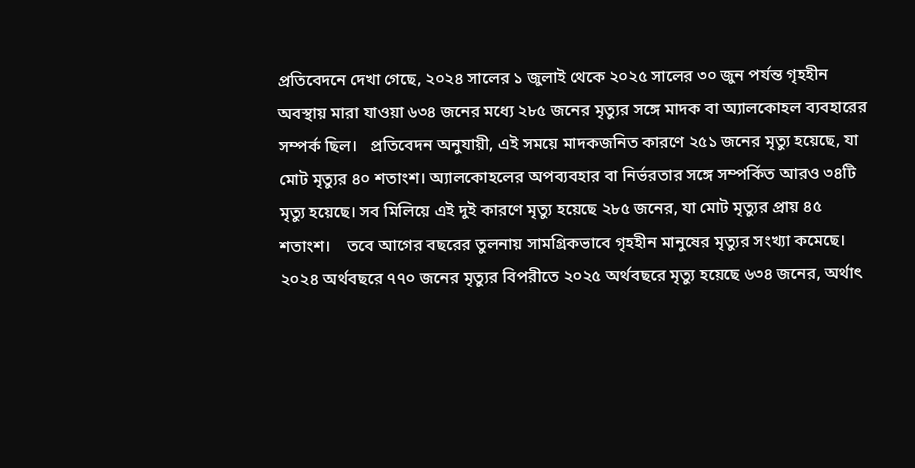প্রতিবেদনে দেখা গেছে, ২০২৪ সালের ১ জুলাই থেকে ২০২৫ সালের ৩০ জুন পর্যন্ত গৃহহীন অবস্থায় মারা যাওয়া ৬৩৪ জনের মধ্যে ২৮৫ জনের মৃত্যুর সঙ্গে মাদক বা অ্যালকোহল ব্যবহারের সম্পর্ক ছিল।   প্রতিবেদন অনুযায়ী, এই সময়ে মাদকজনিত কারণে ২৫১ জনের মৃত্যু হয়েছে, যা মোট মৃত্যুর ৪০ শতাংশ। অ্যালকোহলের অপব্যবহার বা নির্ভরতার সঙ্গে সম্পর্কিত আরও ৩৪টি মৃত্যু হয়েছে। সব মিলিয়ে এই দুই কারণে মৃত্যু হয়েছে ২৮৫ জনের, যা মোট মৃত্যুর প্রায় ৪৫ শতাংশ।    তবে আগের বছরের তুলনায় সামগ্রিকভাবে গৃহহীন মানুষের মৃত্যুর সংখ্যা কমেছে। ২০২৪ অর্থবছরে ৭৭০ জনের মৃত্যুর বিপরীতে ২০২৫ অর্থবছরে মৃত্যু হয়েছে ৬৩৪ জনের, অর্থাৎ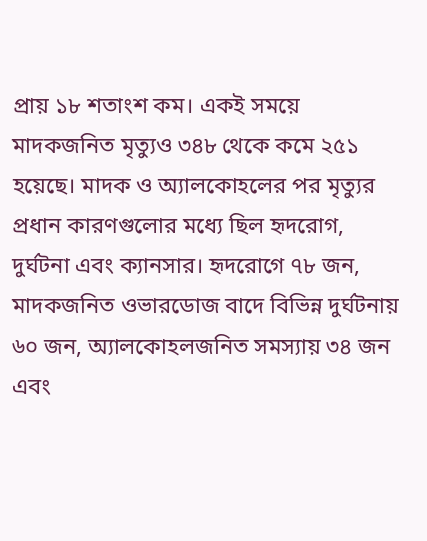প্রায় ১৮ শতাংশ কম। একই সময়ে মাদকজনিত মৃত্যুও ৩৪৮ থেকে কমে ২৫১ হয়েছে। মাদক ও অ্যালকোহলের পর মৃত্যুর প্রধান কারণগুলোর মধ্যে ছিল হৃদরোগ, দুর্ঘটনা এবং ক্যানসার। হৃদরোগে ৭৮ জন, মাদকজনিত ওভারডোজ বাদে বিভিন্ন দুর্ঘটনায় ৬০ জন, অ্যালকোহলজনিত সমস্যায় ৩৪ জন এবং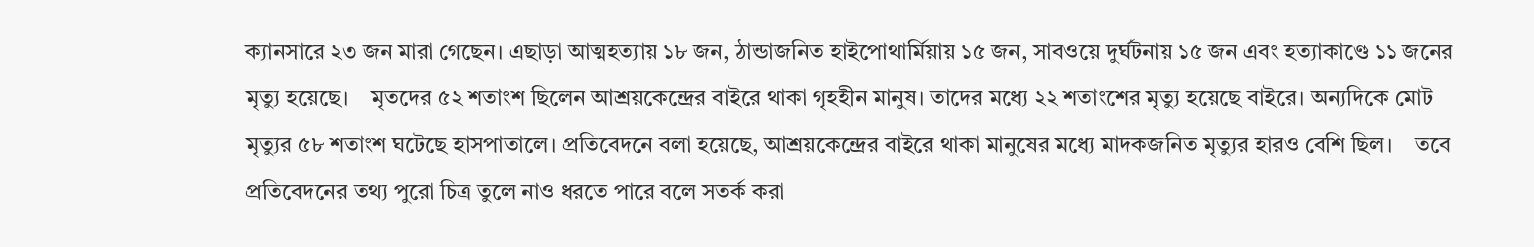ক্যানসারে ২৩ জন মারা গেছেন। এছাড়া আত্মহত্যায় ১৮ জন, ঠান্ডাজনিত হাইপোথার্মিয়ায় ১৫ জন, সাবওয়ে দুর্ঘটনায় ১৫ জন এবং হত্যাকাণ্ডে ১১ জনের মৃত্যু হয়েছে।    মৃতদের ৫২ শতাংশ ছিলেন আশ্রয়কেন্দ্রের বাইরে থাকা গৃহহীন মানুষ। তাদের মধ্যে ২২ শতাংশের মৃত্যু হয়েছে বাইরে। অন্যদিকে মোট মৃত্যুর ৫৮ শতাংশ ঘটেছে হাসপাতালে। প্রতিবেদনে বলা হয়েছে, আশ্রয়কেন্দ্রের বাইরে থাকা মানুষের মধ্যে মাদকজনিত মৃত্যুর হারও বেশি ছিল।    তবে প্রতিবেদনের তথ্য পুরো চিত্র তুলে নাও ধরতে পারে বলে সতর্ক করা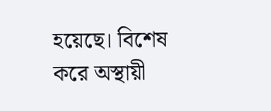হয়েছে। বিশেষ করে অস্থায়ী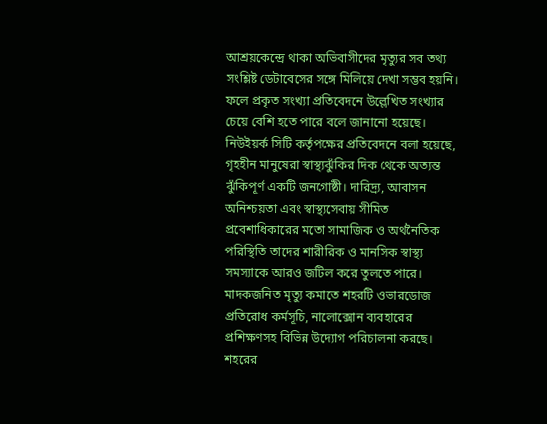আশ্রয়কেন্দ্রে থাকা অভিবাসীদের মৃত্যুর সব তথ্য সংশ্লিষ্ট ডেটাবেসের সঙ্গে মিলিয়ে দেখা সম্ভব হয়নি। ফলে প্রকৃত সংখ্যা প্রতিবেদনে উল্লেখিত সংখ্যার চেয়ে বেশি হতে পারে বলে জানানো হয়েছে।    নিউইয়র্ক সিটি কর্তৃপক্ষের প্রতিবেদনে বলা হয়েছে, গৃহহীন মানুষেরা স্বাস্থ্যঝুঁকির দিক থেকে অত্যন্ত ঝুঁকিপূর্ণ একটি জনগোষ্ঠী। দারিদ্র্য, আবাসন অনিশ্চয়তা এবং স্বাস্থ্যসেবায় সীমিত প্রবেশাধিকারের মতো সামাজিক ও অর্থনৈতিক পরিস্থিতি তাদের শারীরিক ও মানসিক স্বাস্থ্য সমস্যাকে আরও জটিল করে তুলতে পারে।   মাদকজনিত মৃত্যু কমাতে শহরটি ওভারডোজ প্রতিরোধ কর্মসূচি, নালোক্সোন ব্যবহারের প্রশিক্ষণসহ বিভিন্ন উদ্যোগ পরিচালনা করছে। শহরের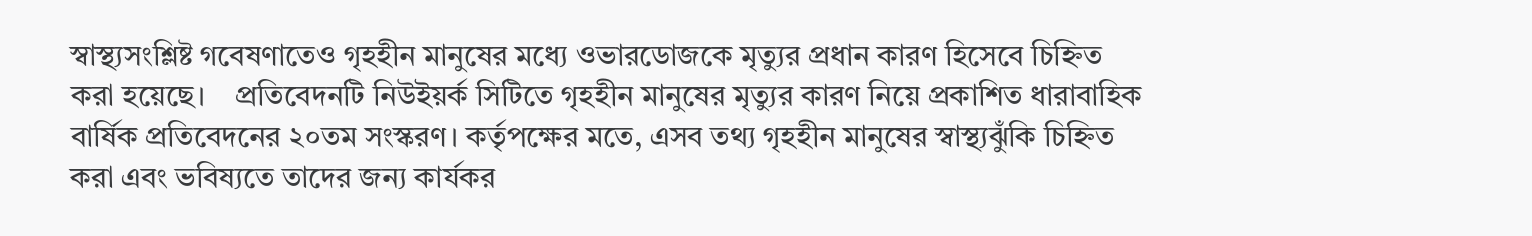স্বাস্থ্যসংশ্লিষ্ট গবেষণাতেও গৃহহীন মানুষের মধ্যে ওভারডোজকে মৃত্যুর প্রধান কারণ হিসেবে চিহ্নিত করা হয়েছে।    প্রতিবেদনটি নিউইয়র্ক সিটিতে গৃহহীন মানুষের মৃত্যুর কারণ নিয়ে প্রকাশিত ধারাবাহিক বার্ষিক প্রতিবেদনের ২০তম সংস্করণ। কর্তৃপক্ষের মতে, এসব তথ্য গৃহহীন মানুষের স্বাস্থ্যঝুঁকি চিহ্নিত করা এবং ভবিষ্যতে তাদের জন্য কার্যকর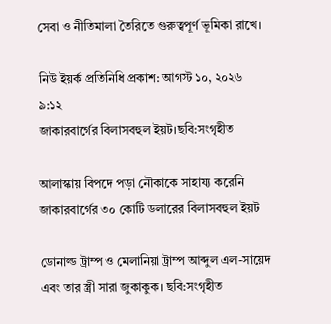সেবা ও নীতিমালা তৈরিতে গুরুত্বপূর্ণ ভূমিকা রাখে।

নিউ ইয়র্ক প্রতিনিধি প্রকাশ: আগস্ট ১০, ২০২৬ ৯:১২
জাকারবার্গের বিলাসবহুল ইয়ট।ছবি:সংগৃহীত

আলাস্কায় বিপদে পড়া নৌকাকে সাহায্য করেনি জাকারবার্গের ৩০ কোটি ডলারের বিলাসবহুল ইয়ট

ডোনাল্ড ট্রাম্প ও মেলানিয়া ট্রাম্প আব্দুল এল-সায়েদ এবং তার স্ত্রী সারা জুকাকুক। ছবি:সংগৃহীত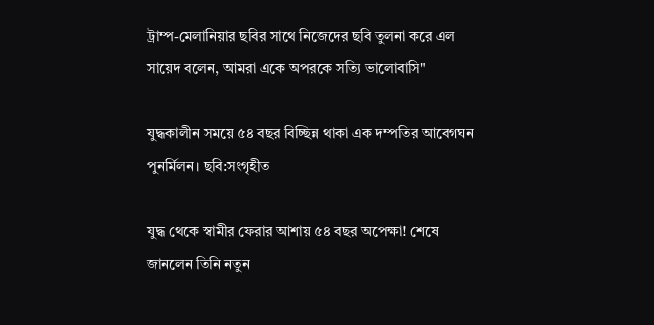ট্রাম্প-মেলানিয়ার ছবির সাথে নিজেদের ছবি তুলনা করে এল সায়েদ বলেন, আমরা একে অপরকে সত্যি ভালোবাসি"

যুদ্ধকালীন সময়ে ৫৪ বছর বিচ্ছিন্ন থাকা এক দম্পতির আবেগঘন পুনর্মিলন। ছবি:সংগৃহীত

যুদ্ধ থেকে স্বামীর ফেরার আশায় ৫৪ বছর অপেক্ষা! শেষে জানলেন তিনি নতুন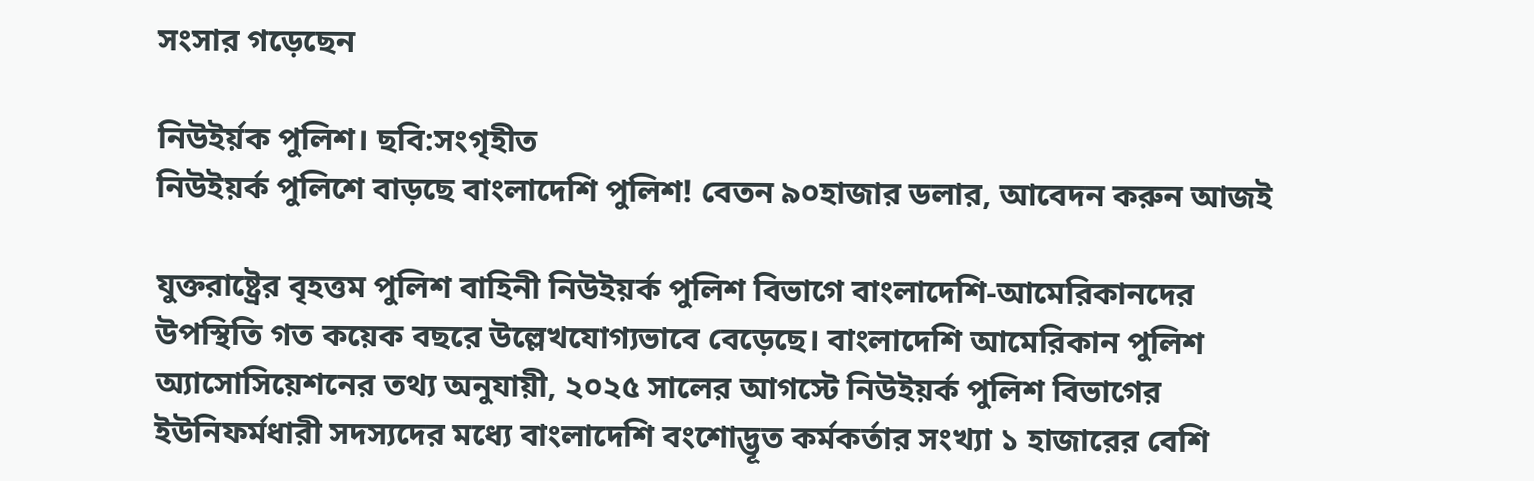সংসার গড়েছেন

নিউইর্য়ক পুলিশ। ছবি:সংগৃহীত
নিউইয়র্ক পুলিশে বাড়ছে বাংলাদেশি পুলিশ! বেতন ৯০হাজার ডলার, আবেদন করুন আজই

যুক্তরাষ্ট্রের বৃহত্তম পুলিশ বাহিনী নিউইয়র্ক পুলিশ বিভাগে বাংলাদেশি-আমেরিকানদের উপস্থিতি গত কয়েক বছরে উল্লেখযোগ্যভাবে বেড়েছে। বাংলাদেশি আমেরিকান পুলিশ অ্যাসোসিয়েশনের তথ্য অনুযায়ী, ২০২৫ সালের আগস্টে নিউইয়র্ক পুলিশ বিভাগের ইউনিফর্মধারী সদস্যদের মধ্যে বাংলাদেশি বংশোদ্ভূত কর্মকর্তার সংখ্যা ১ হাজারের বেশি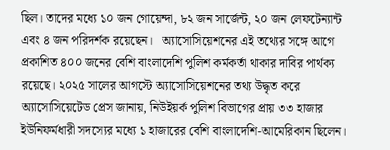ছিল। তাদের মধ্যে ১০ জন গোয়েন্দা, ৮২ জন সার্জেন্ট, ২০ জন লেফটেন্যান্ট এবং ৪ জন পরিদর্শক রয়েছেন।   অ্যাসোসিয়েশনের এই তথ্যের সঙ্গে আগে প্রকাশিত ৪০০ জনের বেশি বাংলাদেশি পুলিশ কর্মকর্তা থাকার দাবির পার্থক্য রয়েছে। ২০২৫ সালের আগস্টে অ্যাসোসিয়েশনের তথ্য উদ্ধৃত করে অ্যাসোসিয়েটেড প্রেস জানায়, নিউইয়র্ক পুলিশ বিভাগের প্রায় ৩৩ হাজার ইউনিফর্মধারী সদস্যের মধ্যে ১ হাজারের বেশি বাংলাদেশি-আমেরিকান ছিলেন।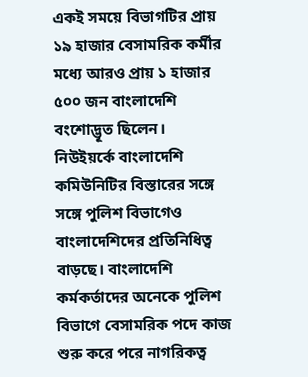একই সময়ে বিভাগটির প্রায় ১৯ হাজার বেসামরিক কর্মীর মধ্যে আরও প্রায় ১ হাজার ৫০০ জন বাংলাদেশি বংশোদ্ভূত ছিলেন।   নিউইয়র্কে বাংলাদেশি কমিউনিটির বিস্তারের সঙ্গে সঙ্গে পুলিশ বিভাগেও বাংলাদেশিদের প্রতিনিধিত্ব বাড়ছে। বাংলাদেশি কর্মকর্তাদের অনেকে পুলিশ বিভাগে বেসামরিক পদে কাজ শুরু করে পরে নাগরিকত্ব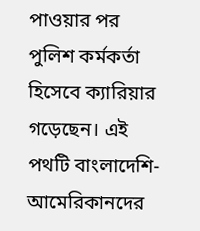পাওয়ার পর পুলিশ কর্মকর্তা হিসেবে ক্যারিয়ার গড়েছেন। এই পথটি বাংলাদেশি-আমেরিকানদের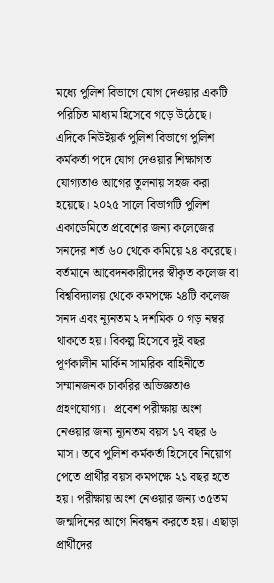মধ্যে পুলিশ বিভাগে যোগ দেওয়ার একটি পরিচিত মাধ্যম হিসেবে গড়ে উঠেছে।   এদিকে নিউইয়র্ক পুলিশ বিভাগে পুলিশ কর্মকর্তা পদে যোগ দেওয়ার শিক্ষাগত যোগ্যতাও আগের তুলনায় সহজ করা হয়েছে। ২০২৫ সালে বিভাগটি পুলিশ একাডেমিতে প্রবেশের জন্য কলেজের সনদের শর্ত ৬০ থেকে কমিয়ে ২৪ করেছে। বর্তমানে আবেদনকারীদের স্বীকৃত কলেজ বা বিশ্ববিদ্যালয় থেকে কমপক্ষে ২৪টি কলেজ সনদ এবং ন্যূনতম ২ দশমিক ০ গড় নম্বর থাকতে হয়। বিকল্প হিসেবে দুই বছর পূর্ণকালীন মার্কিন সামরিক বাহিনীতে সম্মানজনক চাকরির অভিজ্ঞতাও গ্রহণযোগ্য।   প্রবেশ পরীক্ষায় অংশ নেওয়ার জন্য ন্যূনতম বয়স ১৭ বছর ৬ মাস। তবে পুলিশ কর্মকর্তা হিসেবে নিয়োগ পেতে প্রার্থীর বয়স কমপক্ষে ২১ বছর হতে হয়। পরীক্ষায় অংশ নেওয়ার জন্য ৩৫তম জন্মদিনের আগে নিবন্ধন করতে হয়। এছাড়া প্রার্থীদের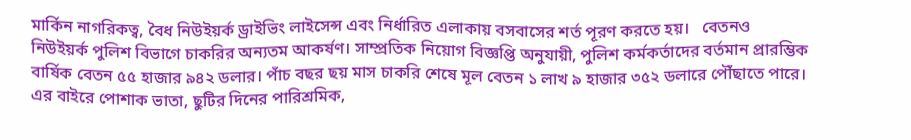মার্কিন নাগরিকত্ব, বৈধ নিউইয়র্ক ড্রাইভিং লাইসেন্স এবং নির্ধারিত এলাকায় বসবাসের শর্ত পূরণ করতে হয়।   বেতনও নিউইয়র্ক পুলিশ বিভাগে চাকরির অন্যতম আকর্ষণ। সাম্প্রতিক নিয়োগ বিজ্ঞপ্তি অনুযায়ী, পুলিশ কর্মকর্তাদের বর্তমান প্রারম্ভিক বার্ষিক বেতন ৫৫ হাজার ৯৪২ ডলার। পাঁচ বছর ছয় মাস চাকরি শেষে মূল বেতন ১ লাখ ৯ হাজার ৩৫২ ডলারে পৌঁছাতে পারে। এর বাইরে পোশাক ভাতা, ছুটির দিনের পারিশ্রমিক,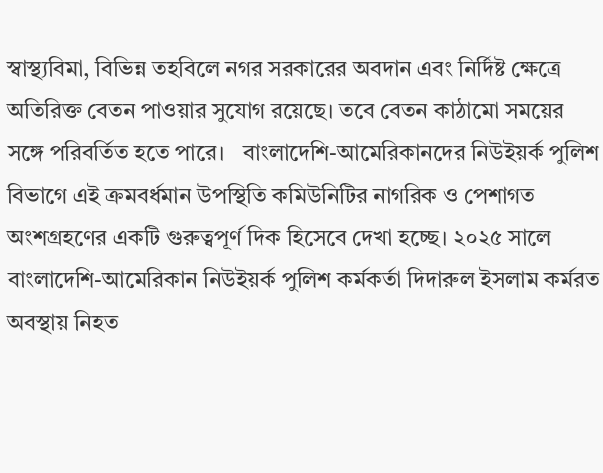স্বাস্থ্যবিমা, বিভিন্ন তহবিলে নগর সরকারের অবদান এবং নির্দিষ্ট ক্ষেত্রে অতিরিক্ত বেতন পাওয়ার সুযোগ রয়েছে। তবে বেতন কাঠামো সময়ের সঙ্গে পরিবর্তিত হতে পারে।   বাংলাদেশি-আমেরিকানদের নিউইয়র্ক পুলিশ বিভাগে এই ক্রমবর্ধমান উপস্থিতি কমিউনিটির নাগরিক ও পেশাগত অংশগ্রহণের একটি গুরুত্বপূর্ণ দিক হিসেবে দেখা হচ্ছে। ২০২৫ সালে বাংলাদেশি-আমেরিকান নিউইয়র্ক পুলিশ কর্মকর্তা দিদারুল ইসলাম কর্মরত অবস্থায় নিহত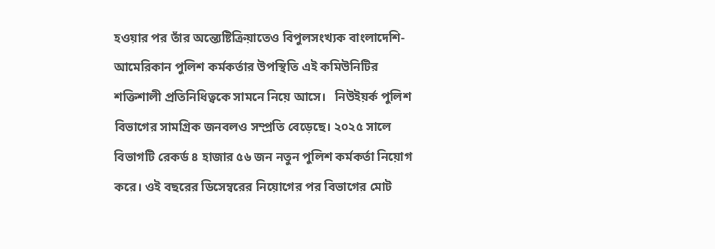হওয়ার পর তাঁর অন্ত্যেষ্টিক্রিয়াতেও বিপুলসংখ্যক বাংলাদেশি-আমেরিকান পুলিশ কর্মকর্তার উপস্থিতি এই কমিউনিটির শক্তিশালী প্রতিনিধিত্বকে সামনে নিয়ে আসে।   নিউইয়র্ক পুলিশ বিভাগের সামগ্রিক জনবলও সম্প্রতি বেড়েছে। ২০২৫ সালে বিভাগটি রেকর্ড ৪ হাজার ৫৬ জন নতুন পুলিশ কর্মকর্তা নিয়োগ করে। ওই বছরের ডিসেম্বরের নিয়োগের পর বিভাগের মোট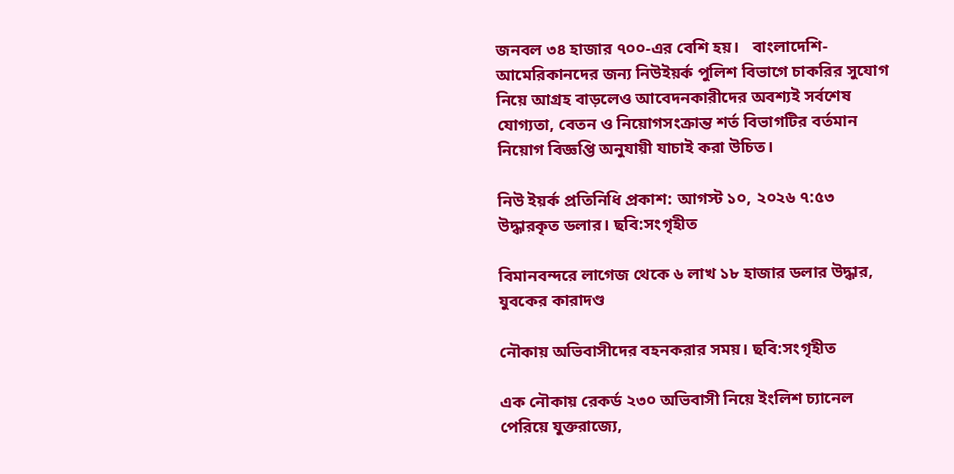জনবল ৩৪ হাজার ৭০০-এর বেশি হয়।   বাংলাদেশি-আমেরিকানদের জন্য নিউইয়র্ক পুলিশ বিভাগে চাকরির সুযোগ নিয়ে আগ্রহ বাড়লেও আবেদনকারীদের অবশ্যই সর্বশেষ যোগ্যতা, বেতন ও নিয়োগসংক্রান্ত শর্ত বিভাগটির বর্তমান নিয়োগ বিজ্ঞপ্তি অনুযায়ী যাচাই করা উচিত।

নিউ ইয়র্ক প্রতিনিধি প্রকাশ: আগস্ট ১০, ২০২৬ ৭:৫৩
উদ্ধারকৃত ডলার। ছবি:সংগৃহীত

বিমানবন্দরে লাগেজ থেকে ৬ লাখ ১৮ হাজার ডলার উদ্ধার, যুবকের কারাদণ্ড

নৌকায় অভিবাসীদের বহনকরার সময়। ছবি:সংগৃহীত

এক নৌকায় রেকর্ড ২৩০ অভিবাসী নিয়ে ইংলিশ চ্যানেল পেরিয়ে যুক্তরাজ্যে,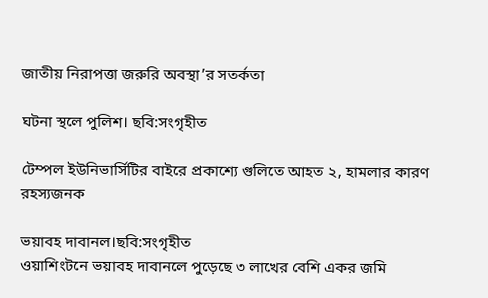জাতীয় নিরাপত্তা জরুরি অবস্থা’র সতর্কতা

ঘটনা স্থলে পুলিশ। ছবি:সংগৃহীত

টেম্পল ইউনিভার্সিটির বাইরে প্রকাশ্যে গুলিতে আহত ২, হামলার কারণ রহস্যজনক

ভয়াবহ দাবানল।ছবি:সংগৃহীত
ওয়াশিংটনে ভয়াবহ দাবানলে পুড়েছে ৩ লাখের বেশি একর জমি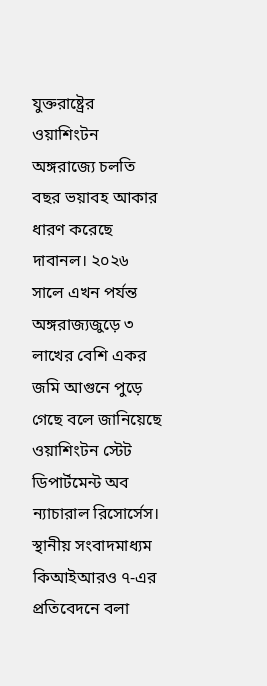যুক্তরাষ্ট্রের ওয়াশিংটন অঙ্গরাজ্যে চলতি বছর ভয়াবহ আকার ধারণ করেছে দাবানল। ২০২৬ সালে এখন পর্যন্ত অঙ্গরাজ্যজুড়ে ৩ লাখের বেশি একর জমি আগুনে পুড়ে গেছে বলে জানিয়েছে ওয়াশিংটন স্টেট ডিপার্টমেন্ট অব ন্যাচারাল রিসোর্সেস।   স্থানীয় সংবাদমাধ্যম কিআইআরও ৭-এর প্রতিবেদনে বলা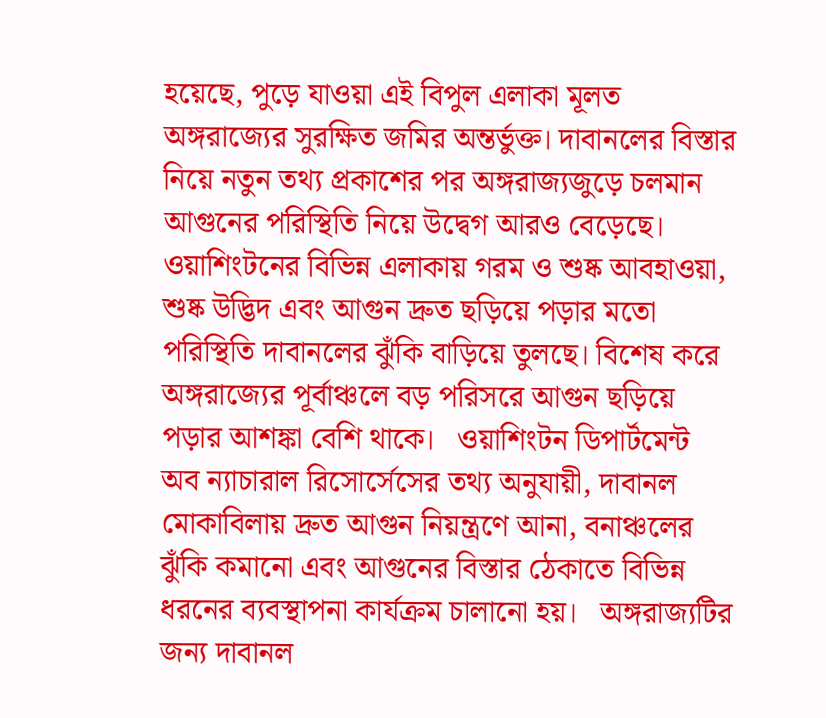হয়েছে, পুড়ে যাওয়া এই বিপুল এলাকা মূলত অঙ্গরাজ্যের সুরক্ষিত জমির অন্তর্ভুক্ত। দাবানলের বিস্তার নিয়ে নতুন তথ্য প্রকাশের পর অঙ্গরাজ্যজুড়ে চলমান আগুনের পরিস্থিতি নিয়ে উদ্বেগ আরও বেড়েছে।   ওয়াশিংটনের বিভিন্ন এলাকায় গরম ও শুষ্ক আবহাওয়া, শুষ্ক উদ্ভিদ এবং আগুন দ্রুত ছড়িয়ে পড়ার মতো পরিস্থিতি দাবানলের ঝুঁকি বাড়িয়ে তুলছে। বিশেষ করে অঙ্গরাজ্যের পূর্বাঞ্চলে বড় পরিসরে আগুন ছড়িয়ে পড়ার আশঙ্কা বেশি থাকে।   ওয়াশিংটন ডিপার্টমেন্ট অব ন্যাচারাল রিসোর্সেসের তথ্য অনুযায়ী, দাবানল মোকাবিলায় দ্রুত আগুন নিয়ন্ত্রণে আনা, বনাঞ্চলের ঝুঁকি কমানো এবং আগুনের বিস্তার ঠেকাতে বিভিন্ন ধরনের ব্যবস্থাপনা কার্যক্রম চালানো হয়।   অঙ্গরাজ্যটির জন্য দাবানল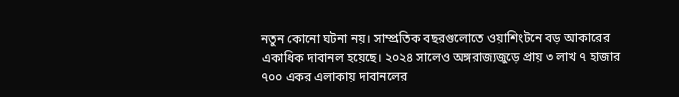নতুন কোনো ঘটনা নয়। সাম্প্রতিক বছরগুলোতে ওয়াশিংটনে বড় আকারের একাধিক দাবানল হয়েছে। ২০২৪ সালেও অঙ্গরাজ্যজুড়ে প্রায় ৩ লাখ ৭ হাজার ৭০০ একর এলাকায় দাবানলের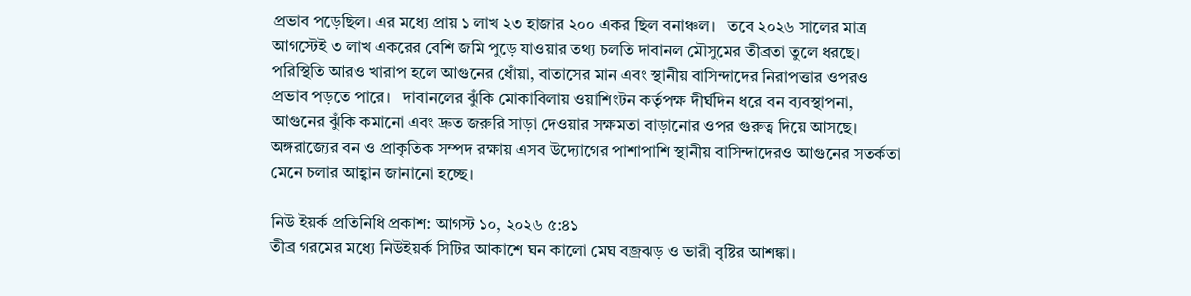প্রভাব পড়েছিল। এর মধ্যে প্রায় ১ লাখ ২৩ হাজার ২০০ একর ছিল বনাঞ্চল।   তবে ২০২৬ সালের মাত্র আগস্টেই ৩ লাখ একরের বেশি জমি পুড়ে যাওয়ার তথ্য চলতি দাবানল মৌসুমের তীব্রতা তুলে ধরছে। পরিস্থিতি আরও খারাপ হলে আগুনের ধোঁয়া, বাতাসের মান এবং স্থানীয় বাসিন্দাদের নিরাপত্তার ওপরও প্রভাব পড়তে পারে।   দাবানলের ঝুঁকি মোকাবিলায় ওয়াশিংটন কর্তৃপক্ষ দীর্ঘদিন ধরে বন ব্যবস্থাপনা, আগুনের ঝুঁকি কমানো এবং দ্রুত জরুরি সাড়া দেওয়ার সক্ষমতা বাড়ানোর ওপর গুরুত্ব দিয়ে আসছে। অঙ্গরাজ্যের বন ও প্রাকৃতিক সম্পদ রক্ষায় এসব উদ্যোগের পাশাপাশি স্থানীয় বাসিন্দাদেরও আগুনের সতর্কতা মেনে চলার আহ্বান জানানো হচ্ছে।

নিউ ইয়র্ক প্রতিনিধি প্রকাশ: আগস্ট ১০, ২০২৬ ৫:৪১
তীব্র গরমের মধ্যে নিউইয়র্ক সিটির আকাশে ঘন কালো মেঘ বজ্রঝড় ও ভারী বৃষ্টির আশঙ্কা।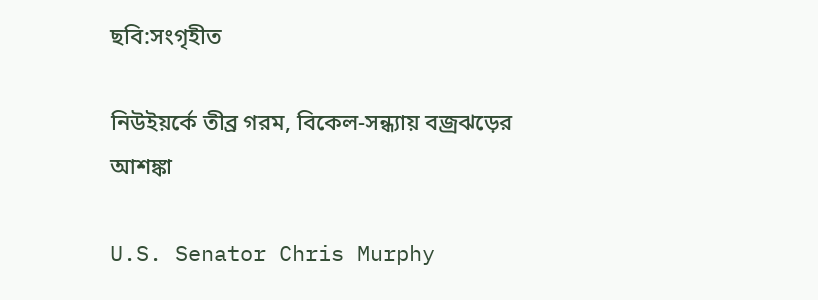ছবি:সংগৃহীত

নিউইয়র্কে তীব্র গরম, বিকেল-সন্ধ্যায় বজ্রঝড়ের আশঙ্কা

U.S. Senator Chris Murphy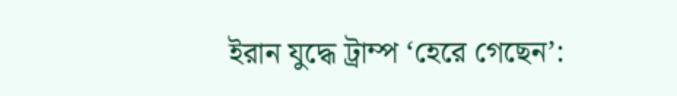ইরান যুদ্ধে ট্রাম্প ‘হেরে গেছেন’: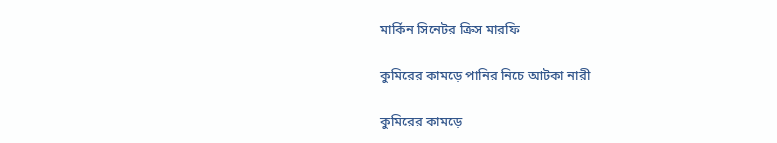মার্কিন সিনেটর ক্রিস মারফি

কুমিরের কামড়ে পানির নিচে আটকা নারী

কুমিরের কামড়ে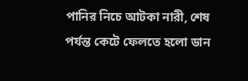পানির নিচে আটকা নারী, শেষ পর্যন্ত কেটে ফেলতে হলো ডান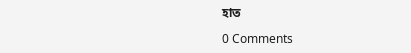হাত

0 Comments